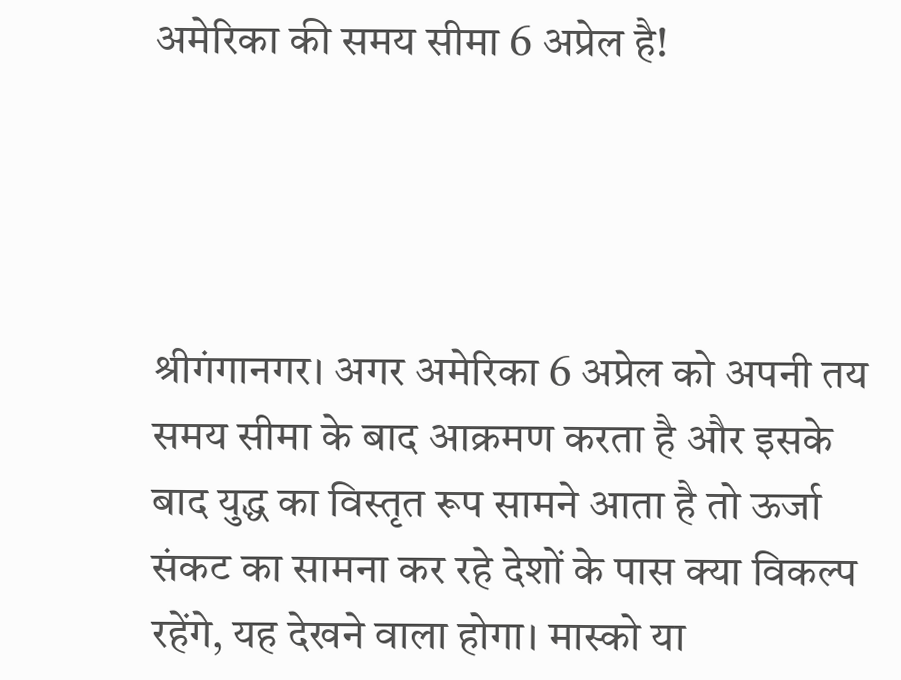अमेरिका की समय सीमा 6 अप्रेल है!




श्रीगंगानगर। अगर अमेरिका 6 अप्रेल को अपनी तय समय सीमा के बाद आक्रमण करता है और इसके बाद युद्ध का विस्तृत रूप सामने आता है तो ऊर्जा संकट का सामना कर रहे देशों के पास क्या विकल्प रहेंगे, यह देखने वाला होगा। मास्को या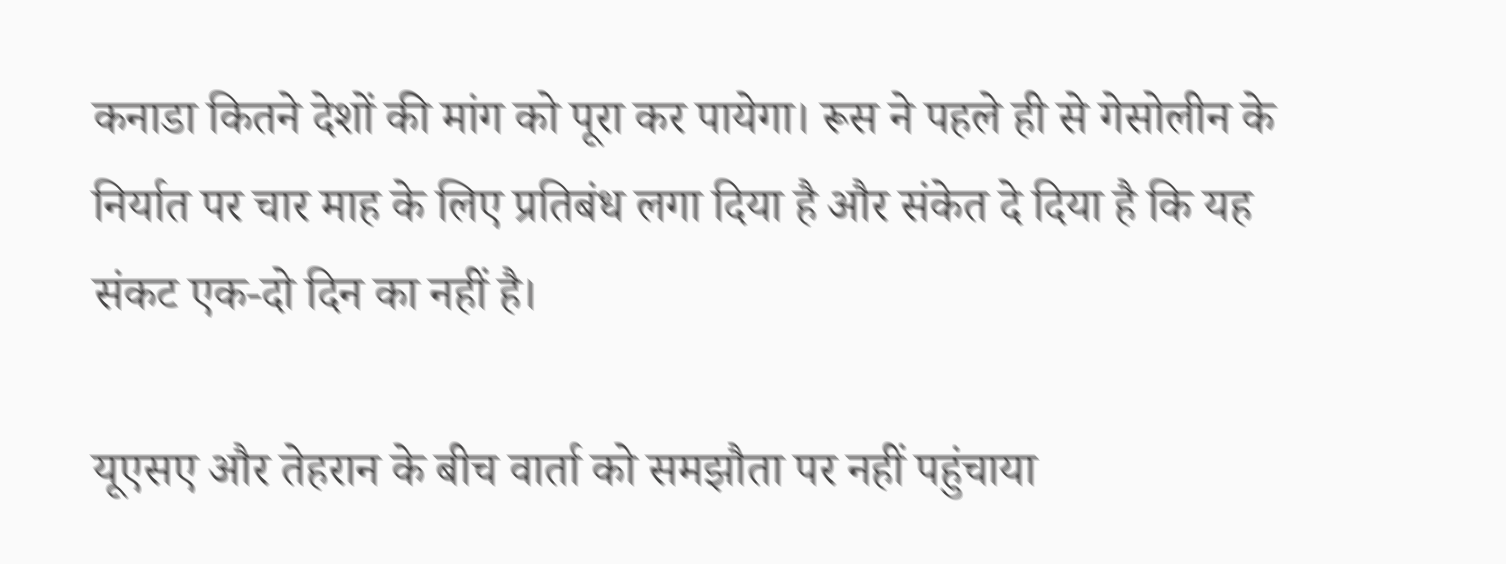कनाडा कितने देशों की मांग को पूरा कर पायेगा। रूस ने पहले ही से गेसोलीन के निर्यात पर चार माह के लिए प्रतिबंध लगा दिया है और संकेत दे दिया है कि यह संकट एक-दो दिन का नहीं है।

यूएसए और तेहरान के बीच वार्ता को समझौता पर नहीं पहुंचाया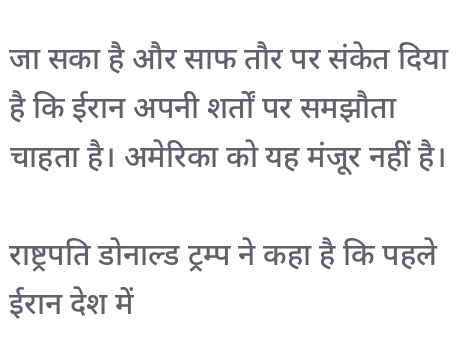जा सका है और साफ तौर पर संकेत दिया है कि ईरान अपनी शर्तों पर समझौता चाहता है। अमेरिका को यह मंजूर नहीं है।

राष्ट्रपति डोनाल्ड ट्रम्प ने कहा है कि पहले ईरान देश में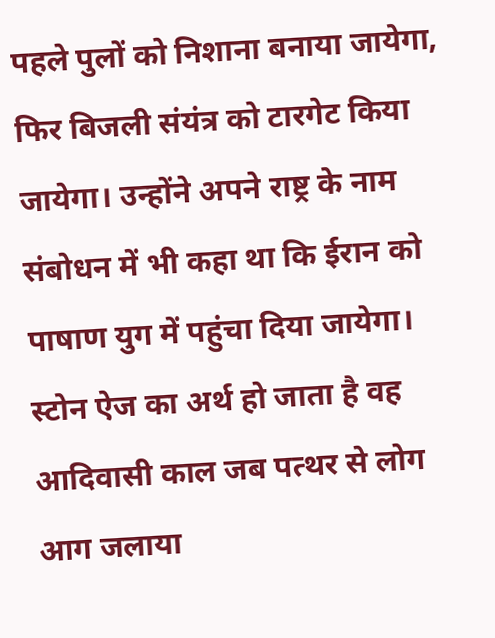पहले पुलों को निशाना बनाया जायेगा, फिर बिजली संयंत्र को टारगेट किया जायेगा। उन्होंने अपने राष्ट्र के नाम संबोधन में भी कहा था कि ईरान को पाषाण युग में पहुंचा दिया जायेगा। स्टोन ऐज का अर्थ हो जाता है वह आदिवासी काल जब पत्थर से लोग आग जलाया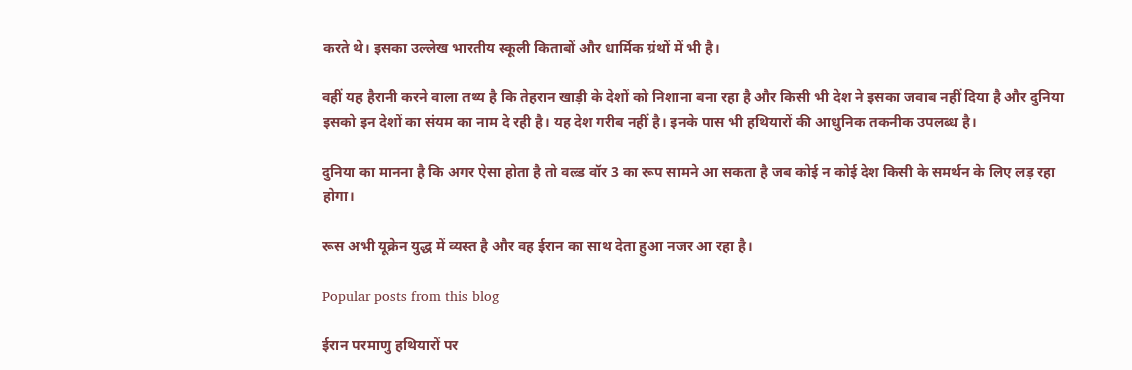करते थे। इसका उल्लेख भारतीय स्कूली किताबों और धार्मिक ग्रंथों में भी है।

वहीं यह हैरानी करने वाला तथ्य है कि तेहरान खाड़ी के देशों को निशाना बना रहा है और किसी भी देश ने इसका जवाब नहीं दिया है और दुनिया इसको इन देशों का संयम का नाम दे रही है। यह देश गरीब नहीं है। इनके पास भी हथियारों की आधुनिक तकनीक उपलब्ध है।

दुनिया का मानना है कि अगर ऐसा होता है तो वल्र्ड वॉर 3 का रूप सामने आ सकता है जब कोई न कोई देश किसी के समर्थन के लिए लड़ रहा होगा।

रूस अभी यूक्रेन युद्ध में व्यस्त है और वह ईरान का साथ देता हुआ नजर आ रहा है।

Popular posts from this blog

ईरान परमाणु हथियारों पर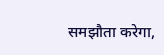समझौता करेगा,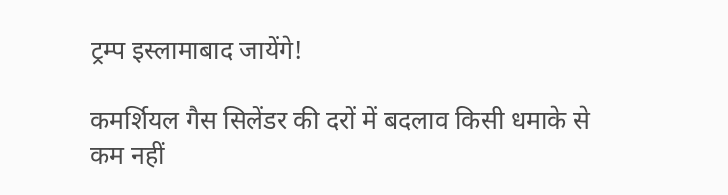ट्रम्प इस्लामाबाद जायेंगे!

कमर्शियल गैस सिलेंडर की दरों में बदलाव किसी धमाके से कम नहीं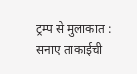ट्रम्प से मुलाकात : सनाए ताकाईची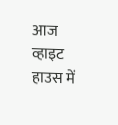आज व्हाइट हाउस में